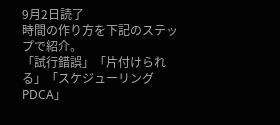9月2日読了
時間の作り方を下記のステップで紹介。
「試行錯誤」「片付けられる」「スケジューリングPDCA」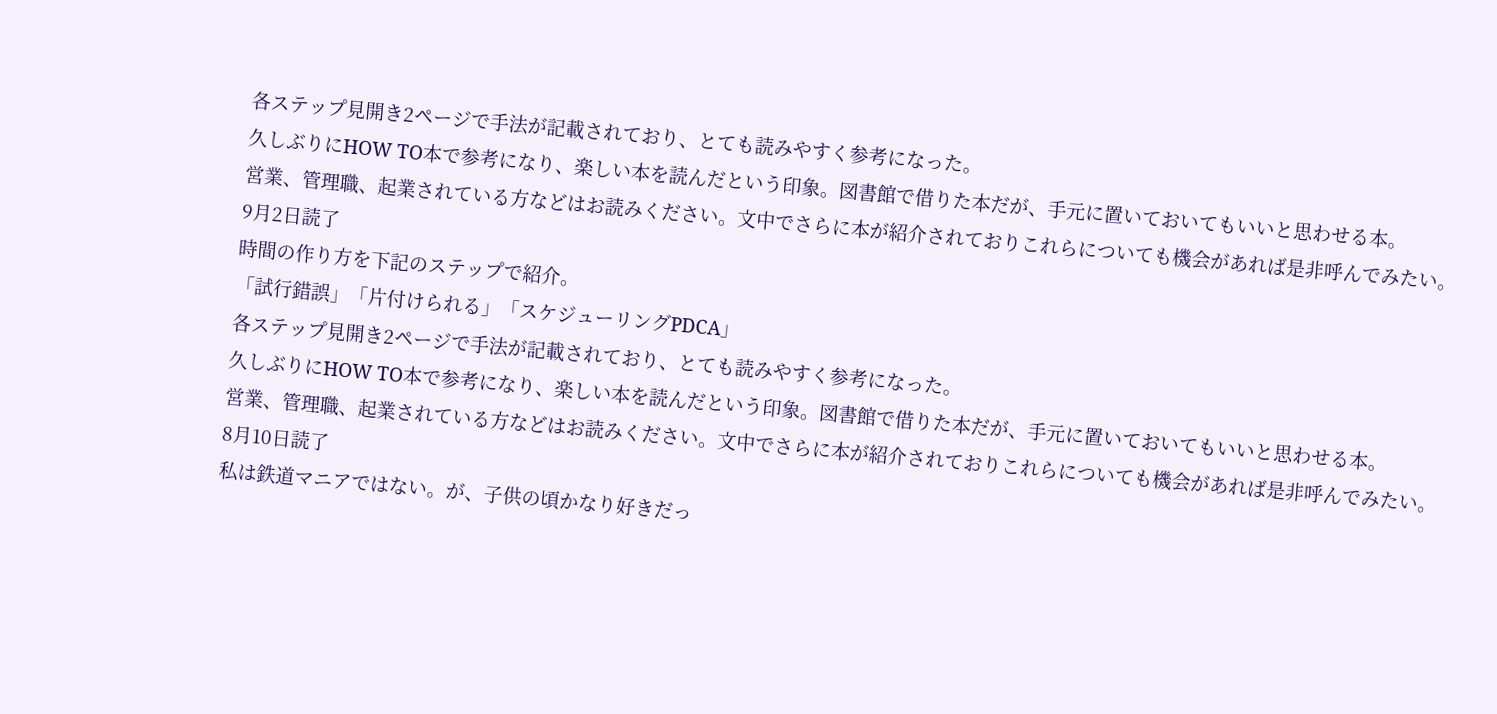各ステップ見開き2ページで手法が記載されており、とても読みやすく参考になった。
久しぶりにHOW TO本で参考になり、楽しい本を読んだという印象。図書館で借りた本だが、手元に置いておいてもいいと思わせる本。
営業、管理職、起業されている方などはお読みください。文中でさらに本が紹介されておりこれらについても機会があれば是非呼んでみたい。
9月2日読了
時間の作り方を下記のステップで紹介。
「試行錯誤」「片付けられる」「スケジューリングPDCA」
各ステップ見開き2ページで手法が記載されており、とても読みやすく参考になった。
久しぶりにHOW TO本で参考になり、楽しい本を読んだという印象。図書館で借りた本だが、手元に置いておいてもいいと思わせる本。
営業、管理職、起業されている方などはお読みください。文中でさらに本が紹介されておりこれらについても機会があれば是非呼んでみたい。
8月10日読了
私は鉄道マニアではない。が、子供の頃かなり好きだっ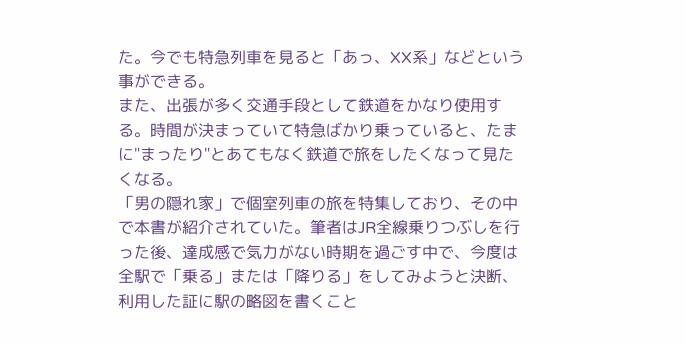た。今でも特急列車を見ると「あっ、XX系」などという事ができる。
また、出張が多く交通手段として鉄道をかなり使用する。時間が決まっていて特急ばかり乗っていると、たまに"まったり"とあてもなく鉄道で旅をしたくなって見たくなる。
「男の隠れ家」で個室列車の旅を特集しており、その中で本書が紹介されていた。筆者はJR全線乗りつぶしを行った後、達成感で気力がない時期を過ごす中で、今度は全駅で「乗る」または「降りる」をしてみようと決断、利用した証に駅の略図を書くこと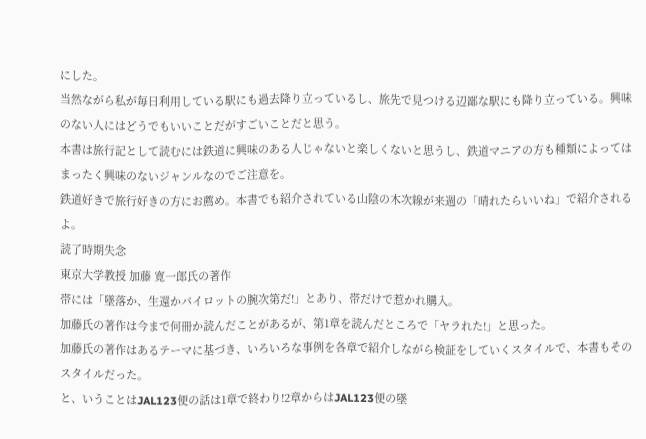にした。
当然ながら私が毎日利用している駅にも過去降り立っているし、旅先で見つける辺鄙な駅にも降り立っている。興味のない人にはどうでもいいことだがすごいことだと思う。
本書は旅行記として読むには鉄道に興味のある人じゃないと楽しくないと思うし、鉄道マニアの方も種類によってはまったく興味のないジャンルなのでご注意を。
鉄道好きで旅行好きの方にお薦め。本書でも紹介されている山陰の木次線が来週の「晴れたらいいね」で紹介されるよ。
読了時期失念
東京大学教授 加藤 寛一郎氏の著作
帯には「墜落か、生還かパイロットの腕次第だ!」とあり、帯だけで惹かれ購入。
加藤氏の著作は今まで何冊か読んだことがあるが、第1章を読んだところで「ヤラれた!」と思った。
加藤氏の著作はあるテーマに基づき、いろいろな事例を各章で紹介しながら検証をしていくスタイルで、本書もそのスタイルだった。
と、いうことはJAL123便の話は1章で終わり!2章からはJAL123便の墜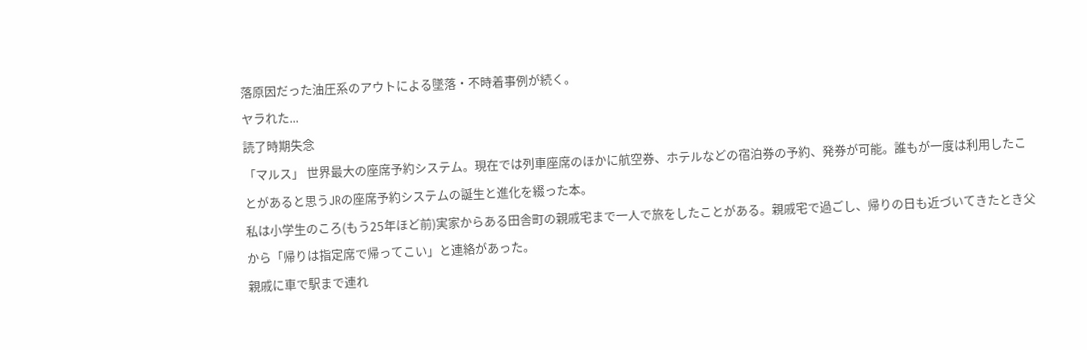落原因だった油圧系のアウトによる墜落・不時着事例が続く。
ヤラれた...
読了時期失念
「マルス」 世界最大の座席予約システム。現在では列車座席のほかに航空券、ホテルなどの宿泊券の予約、発券が可能。誰もが一度は利用したことがあると思うJRの座席予約システムの誕生と進化を綴った本。
私は小学生のころ(もう25年ほど前)実家からある田舎町の親戚宅まで一人で旅をしたことがある。親戚宅で過ごし、帰りの日も近づいてきたとき父から「帰りは指定席で帰ってこい」と連絡があった。
親戚に車で駅まで連れ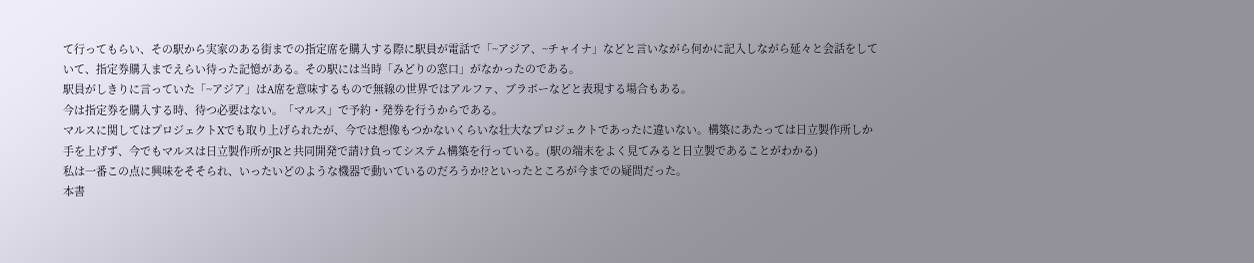て行ってもらい、その駅から実家のある街までの指定席を購入する際に駅員が電話で「~アジア、~チャイナ」などと言いながら何かに記入しながら延々と会話をしていて、指定券購入までえらい待った記憶がある。その駅には当時「みどりの窓口」がなかったのである。
駅員がしきりに言っていた「~アジア」はA席を意味するもので無線の世界ではアルファ、ブラボーなどと表現する場合もある。
今は指定券を購入する時、待つ必要はない。「マルス」で予約・発券を行うからである。
マルスに関してはプロジェクトXでも取り上げられたが、今では想像もつかないくらいな壮大なプロジェクトであったに違いない。構築にあたっては日立製作所しか手を上げず、今でもマルスは日立製作所がJRと共同開発で請け負ってシステム構築を行っている。(駅の端末をよく見てみると日立製であることがわかる)
私は一番この点に興味をそそられ、いったいどのような機器で動いているのだろうか!?といったところが今までの疑問だった。
本書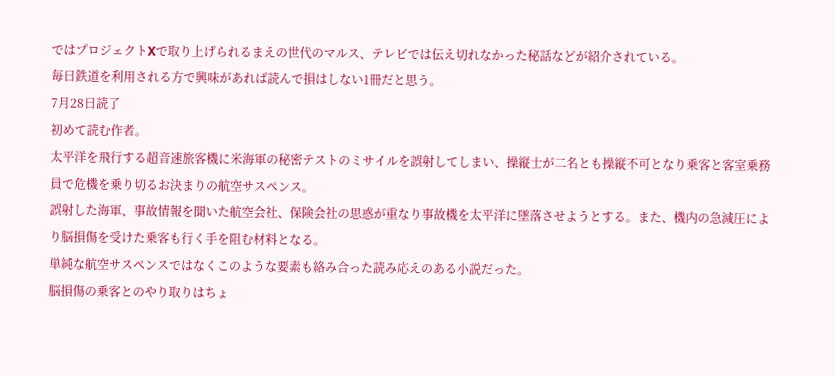ではプロジェクトXで取り上げられるまえの世代のマルス、テレビでは伝え切れなかった秘話などが紹介されている。
毎日鉄道を利用される方で興味があれば読んで損はしない1冊だと思う。
7月28日読了
初めて読む作者。
太平洋を飛行する超音速旅客機に米海軍の秘密テストのミサイルを誤射してしまい、操縦士が二名とも操縦不可となり乗客と客室乗務員で危機を乗り切るお決まりの航空サスペンス。
誤射した海軍、事故情報を聞いた航空会社、保険会社の思惑が重なり事故機を太平洋に墜落させようとする。また、機内の急減圧により脳損傷を受けた乗客も行く手を阻む材料となる。
単純な航空サスペンスではなくこのような要素も絡み合った読み応えのある小説だった。
脳損傷の乗客とのやり取りはちょ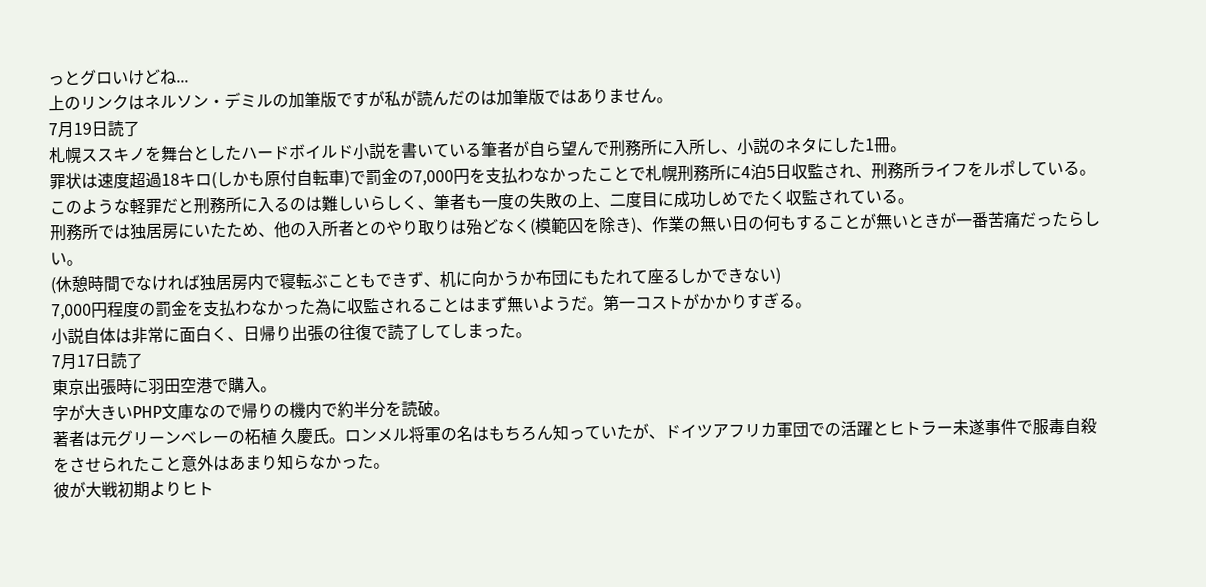っとグロいけどね...
上のリンクはネルソン・デミルの加筆版ですが私が読んだのは加筆版ではありません。
7月19日読了
札幌ススキノを舞台としたハードボイルド小説を書いている筆者が自ら望んで刑務所に入所し、小説のネタにした1冊。
罪状は速度超過18キロ(しかも原付自転車)で罰金の7,000円を支払わなかったことで札幌刑務所に4泊5日収監され、刑務所ライフをルポしている。
このような軽罪だと刑務所に入るのは難しいらしく、筆者も一度の失敗の上、二度目に成功しめでたく収監されている。
刑務所では独居房にいたため、他の入所者とのやり取りは殆どなく(模範囚を除き)、作業の無い日の何もすることが無いときが一番苦痛だったらしい。
(休憩時間でなければ独居房内で寝転ぶこともできず、机に向かうか布団にもたれて座るしかできない)
7,000円程度の罰金を支払わなかった為に収監されることはまず無いようだ。第一コストがかかりすぎる。
小説自体は非常に面白く、日帰り出張の往復で読了してしまった。
7月17日読了
東京出張時に羽田空港で購入。
字が大きいPHP文庫なので帰りの機内で約半分を読破。
著者は元グリーンベレーの柘植 久慶氏。ロンメル将軍の名はもちろん知っていたが、ドイツアフリカ軍団での活躍とヒトラー未遂事件で服毒自殺をさせられたこと意外はあまり知らなかった。
彼が大戦初期よりヒト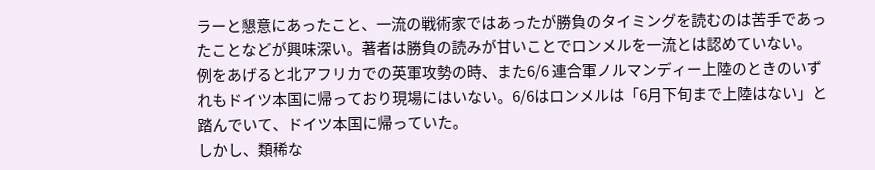ラーと懇意にあったこと、一流の戦術家ではあったが勝負のタイミングを読むのは苦手であったことなどが興味深い。著者は勝負の読みが甘いことでロンメルを一流とは認めていない。
例をあげると北アフリカでの英軍攻勢の時、また6/6 連合軍ノルマンディー上陸のときのいずれもドイツ本国に帰っており現場にはいない。6/6はロンメルは「6月下旬まで上陸はない」と踏んでいて、ドイツ本国に帰っていた。
しかし、類稀な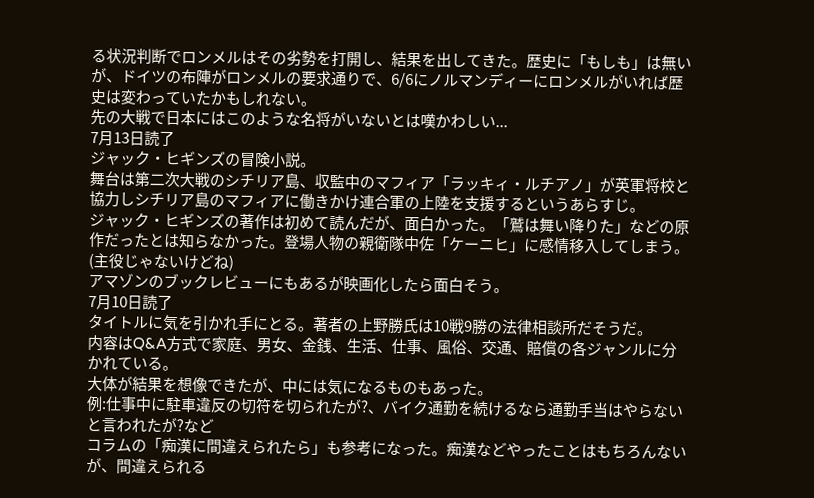る状況判断でロンメルはその劣勢を打開し、結果を出してきた。歴史に「もしも」は無いが、ドイツの布陣がロンメルの要求通りで、6/6にノルマンディーにロンメルがいれば歴史は変わっていたかもしれない。
先の大戦で日本にはこのような名将がいないとは嘆かわしい...
7月13日読了
ジャック・ヒギンズの冒険小説。
舞台は第二次大戦のシチリア島、収監中のマフィア「ラッキィ・ルチアノ」が英軍将校と協力しシチリア島のマフィアに働きかけ連合軍の上陸を支援するというあらすじ。
ジャック・ヒギンズの著作は初めて読んだが、面白かった。「鷲は舞い降りた」などの原作だったとは知らなかった。登場人物の親衛隊中佐「ケーニヒ」に感情移入してしまう。(主役じゃないけどね)
アマゾンのブックレビューにもあるが映画化したら面白そう。
7月10日読了
タイトルに気を引かれ手にとる。著者の上野勝氏は10戦9勝の法律相談所だそうだ。
内容はQ&A方式で家庭、男女、金銭、生活、仕事、風俗、交通、賠償の各ジャンルに分かれている。
大体が結果を想像できたが、中には気になるものもあった。
例:仕事中に駐車違反の切符を切られたが?、バイク通勤を続けるなら通勤手当はやらないと言われたが?など
コラムの「痴漢に間違えられたら」も参考になった。痴漢などやったことはもちろんないが、間違えられる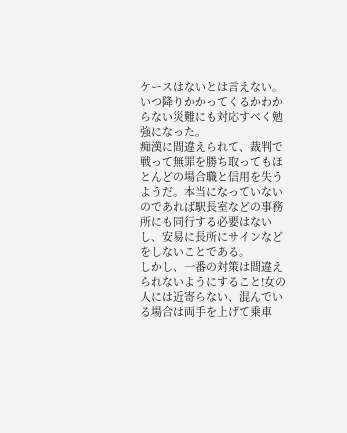ケースはないとは言えない。いつ降りかかってくるかわからない災難にも対応すべく勉強になった。
痴漢に間違えられて、裁判で戦って無罪を勝ち取ってもほとんどの場合職と信用を失うようだ。本当になっていないのであれば駅長室などの事務所にも同行する必要はないし、安易に長所にサインなどをしないことである。
しかし、一番の対策は間違えられないようにすること!女の人には近寄らない、混んでいる場合は両手を上げて乗車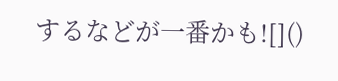するなどが一番かも![]()